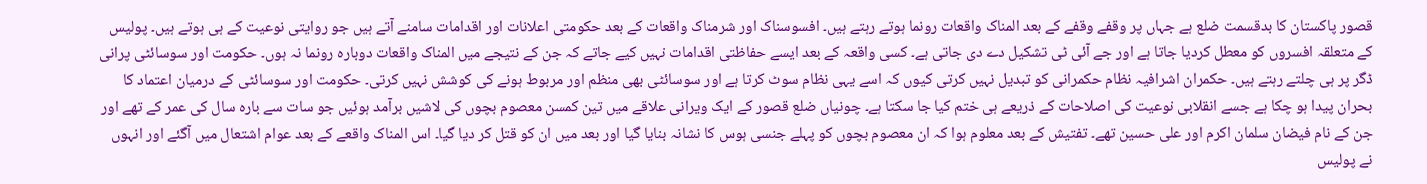قصور پاکستان کا بدقسمت ضلع ہے جہاں پر وقفے وقفے کے بعد المناک واقعات رونما ہوتے رہتے ہیں۔ افسوسناک اور شرمناک واقعات کے بعد حکومتی اعلانات اور اقدامات سامنے آتے ہیں جو روایتی نوعیت کے ہی ہوتے ہیں۔ پولیس کے متعلقہ افسروں کو معطل کردیا جاتا ہے اور جے آئی ٹی تشکیل دے دی جاتی ہے۔ کسی واقعہ کے بعد ایسے حفاظتی اقدامات نہیں کیے جاتے کہ جن کے نتیجے میں المناک واقعات دوبارہ رونما نہ ہوں۔ حکومت اور سوسائٹی پرانی ڈگر پر ہی چلتے رہتے ہیں۔ حکمران اشرافیہ نظام حکمرانی کو تبدیل نہیں کرتی کیوں کہ اسے یہی نظام سوٹ کرتا ہے اور سوسائٹی بھی منظم اور مربوط ہونے کی کوشش نہیں کرتی۔ حکومت اور سوسائٹی کے درمیان اعتماد کا بحران پیدا ہو چکا ہے جسے انقلابی نوعیت کی اصلاحات کے ذریعے ہی ختم کیا جا سکتا ہے۔ چونیاں ضلع قصور کے ایک ویرانی علاقے میں تین کمسن معصوم بچوں کی لاشیں برآمد ہوئیں جو سات سے بارہ سال کی عمر کے تھے اور جن کے نام فیضان سلمان اکرم اور علی حسین تھے۔ تفتیش کے بعد معلوم ہوا کہ ان معصوم بچوں کو پہلے جنسی ہوس کا نشانہ بنایا گیا اور بعد میں ان کو قتل کر دیا گیا۔ اس المناک واقعے کے بعد عوام اشتعال میں آگئے اور انہوں نے پولیس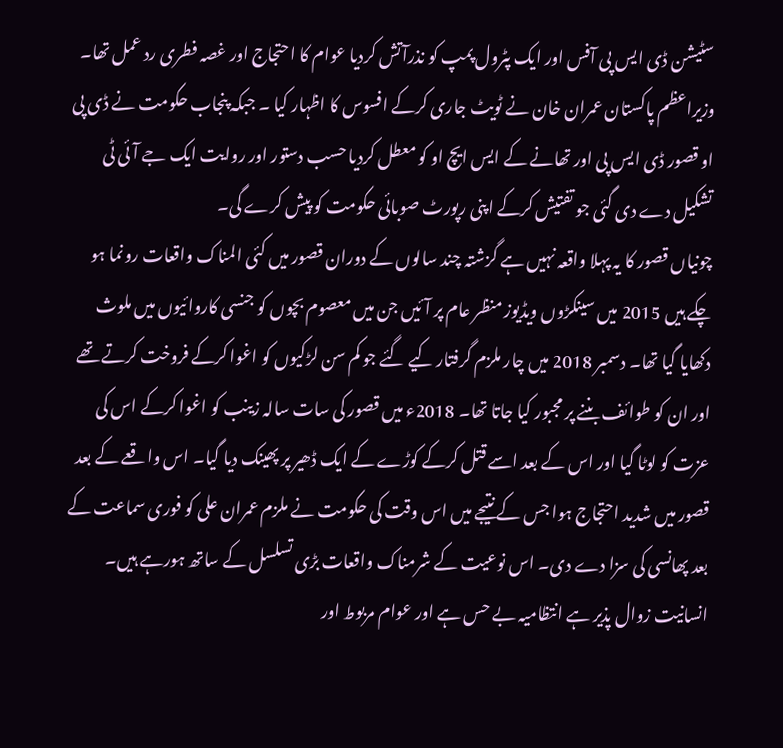سٹیشن ڈی ایس پی آفس اور ایک پٹرول پمپ کو نذرآتش کردیا عوام کا احتجاج اور غصہ فطری رد عمل تھا۔ وزیراعظم پاکستان عمران خان نے ٹویٹ جاری کرکے افسوس کا اظہار کیا ۔ جبکہ پنجاب حکومت نے ڈی پی او قصور ڈی ایس پی اور تھانے کے ایس ایچ او کو معطل کردیا حسب دستور اور روایت ایک جے آئی ٹی تشکیل دے دی گئی جو تفتیش کرکے اپنی رپورٹ صوبائی حکومت کو پیش کرے گی۔
چونیاں قصور کا یہ پہلا واقعہ نہیں ہے گزشتہ چند سالوں کے دوران قصور میں کئی المناک واقعات رونما ہو چکے ہیں 2015 میں سینکڑوں ویڈیوز منظر عام پر آئیں جن میں معصوم بچوں کو جنسی کاروائیوں میں ملوث دکھایا گیا تھا۔ دسمبر 2018 میں چار ملزم گرفتار کیے گئے جو کم سن لڑکیوں کو اغوا کرکے فروخت کرتے تھے اور ان کو طوائف بننے پر مجبور کیا جاتا تھا۔ 2018ء میں قصور کی سات سالہ زینب کو اغوا کرکے اس کی عزت کو لوٹا گیا اور اس کے بعد اسے قتل کرکے کوڑے کے ایک ڈھیر پر پھینک دیا گیا۔ اس واقعے کے بعد قصور میں شدید احتجاج ہوا جس کے نتیجے میں اس وقت کی حکومت نے ملزم عمران علی کو فوری سماعت کے بعد پھانسی کی سزا دے دی۔ اس نوعیت کے شرمناک واقعات بڑی تسلسل کے ساتھ ہورہے ہیں۔ انسانیت زوال پذیر ہے انتظامیہ بے حس ہے اور عوام مربوط اور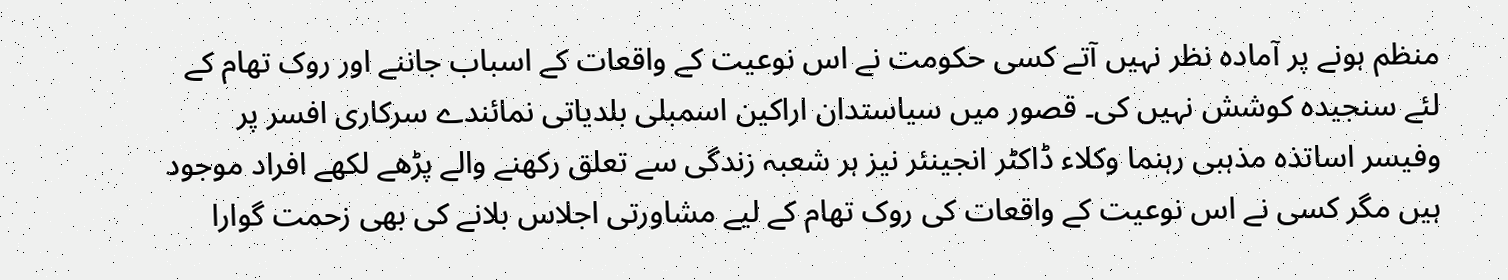منظم ہونے پر آمادہ نظر نہیں آتے کسی حکومت نے اس نوعیت کے واقعات کے اسباب جاننے اور روک تھام کے لئے سنجیدہ کوشش نہیں کی۔ قصور میں سیاستدان اراکین اسمبلی بلدیاتی نمائندے سرکاری افسر پر وفیسر اساتذہ مذہبی رہنما وکلاء ڈاکٹر انجینئر نیز ہر شعبہ زندگی سے تعلق رکھنے والے پڑھے لکھے افراد موجود ہیں مگر کسی نے اس نوعیت کے واقعات کی روک تھام کے لیے مشاورتی اجلاس بلانے کی بھی زحمت گوارا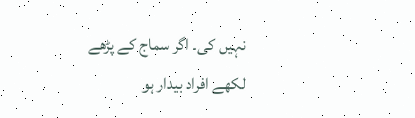نہیں کی۔ اگر سماج کے پڑھے لکھے افراد بیدار ہو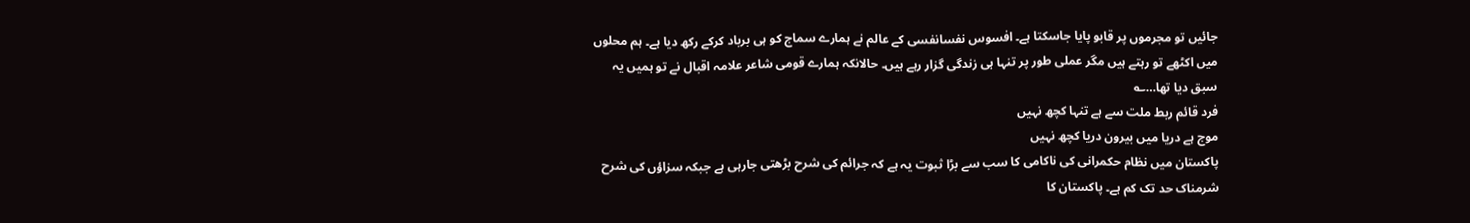جائیں تو مجرموں پر قابو پایا جاسکتا ہے۔ افسوس نفسانفسی کے عالم نے ہمارے سماج کو ہی برباد کرکے رکھ دیا ہے۔ ہم محلوں میں اکٹھے تو رہتے ہیں مگر عملی طور پر تنہا ہی زندگی گزار رہے ہیں۔ حالانکہ ہمارے قومی شاعر علامہ اقبال نے تو ہمیں یہ سبق دیا تھا…؎
فرد قائم ربط ملت سے ہے تنہا کچھ نہیں
موج ہے دریا میں بیرون دریا کچھ نہیں
پاکستان میں نظام حکمرانی کی ناکامی کا سب سے بڑا ثبوت یہ ہے کہ جرائم کی شرح بڑھتی جارہی ہے جبکہ سزاؤں کی شرح شرمناک حد تک کم ہے۔ پاکستان کا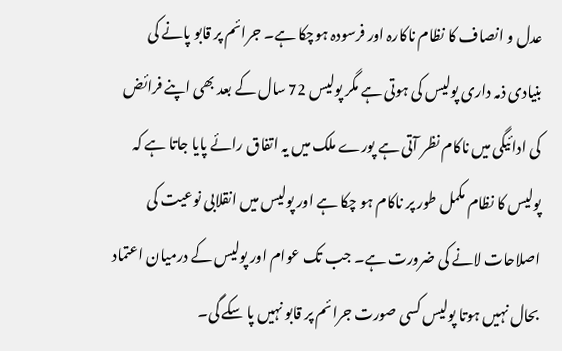عدل و انصاف کا نظام ناکارہ اور فرسودہ ہوچکا ہے۔ جرائم پر قابو پانے کی بنیادی ذمہ داری پولیس کی ہوتی ہے مگر پولیس 72 سال کے بعد بھی اپنے فرائض کی ادائیگی میں ناکام نظر آتی ہے پورے ملک میں یہ اتفاق رائے پایا جاتا ہے کہ پولیس کا نظام مکمل طور پر ناکام ہو چکا ہے اور پولیس میں انقلابی نوعیت کی اصلاحات لانے کی ضرورت ہے۔ جب تک عوام اور پولیس کے درمیان اعتماد بحال نہیں ہوتا پولیس کسی صورت جرائم پر قابو نہیں پا سکے گی۔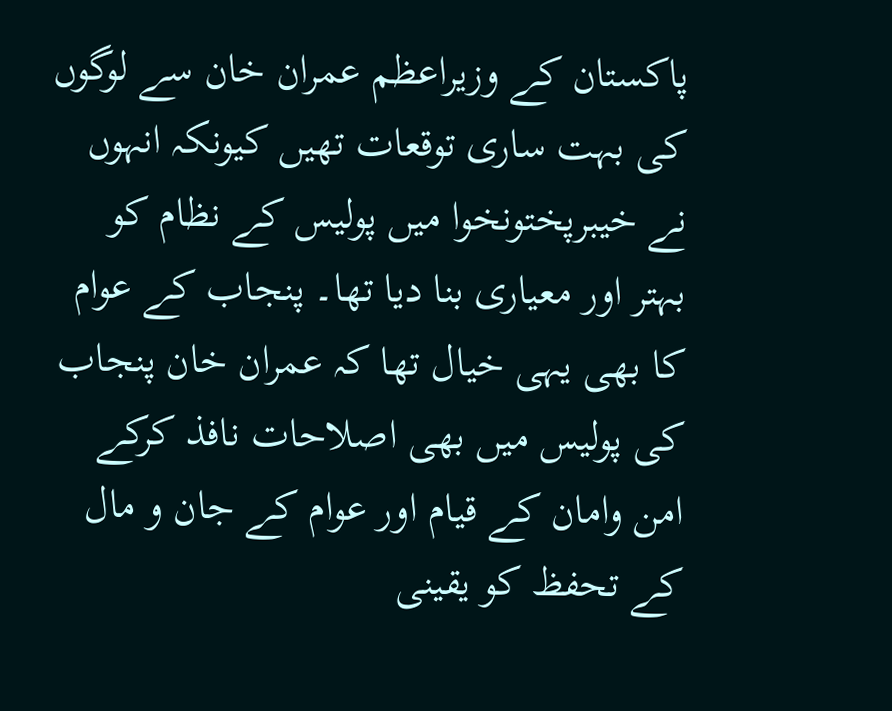پاکستان کے وزیراعظم عمران خان سے لوگوں کی بہت ساری توقعات تھیں کیونکہ انہوں نے خیبرپختونخوا میں پولیس کے نظام کو بہتر اور معیاری بنا دیا تھا۔ پنجاب کے عوام کا بھی یہی خیال تھا کہ عمران خان پنجاب کی پولیس میں بھی اصلاحات نافذ کرکے امن وامان کے قیام اور عوام کے جان و مال کے تحفظ کو یقینی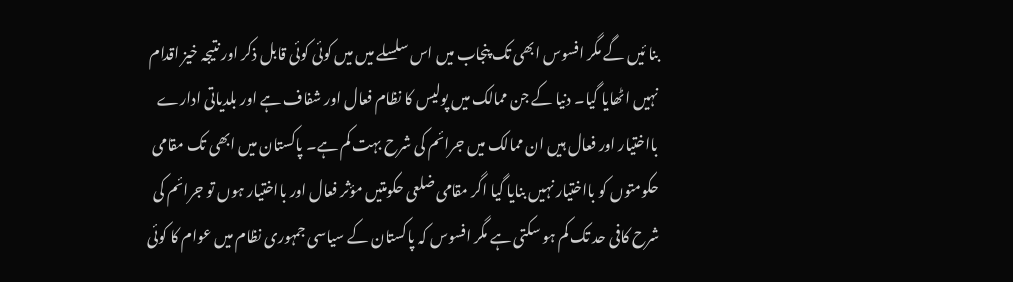بنا ئیں گے مگر افسوس ابھی تک پنجاب میں اس سلسلے میں میں کوئی کوئی قابل ذکر اور نتیجہ خیز اقدام نہیں اٹھایا گیا۔ دنیا کے جن ممالک میں پولیس کا نظام فعال اور شفاف ہے اور بلدیاتی ادارے بااختیار اور فعال ہیں ان ممالک میں جرائم کی شرح بہت کم ہے۔ پاکستان میں ابھی تک مقامی حکومتوں کو بااختیار نہیں بنایا گیا اگر مقامی ضلعی حکومتیں مؤثر فعال اور بااختیار ہوں تو جرائم کی شرح کافی حد تک کم ہو سکتی ہے مگر افسوس کہ پاکستان کے سیاسی جمہوری نظام میں عوام کا کوئی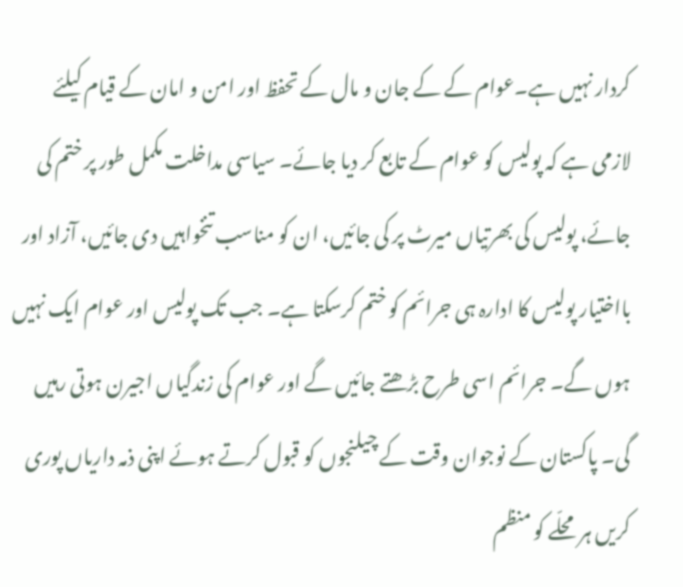کردار نہیں ہے۔عوام کے کے جان و مال کے تحفظ اور امن و امان کے قیام کیلئے لازمی ہے کہ پولیس کو عوام کے تابع کر دیا جائے۔ سیاسی مداخلت مکمل طور پر ختم کی جائے، پولیس کی بھرتیاں میرٹ پر کی جائیں، ان کو مناسب تنخواہیں دی جائیں، آزاد اور بااختیار پولیس کا ادارہ ہی جرائم کو ختم کرسکتا ہے۔ جب تک پولیس اور عوام ایک نہیں ہوں گے۔ جرائم اسی طرح بڑھتے جائیں گے اور عوام کی زندگیاں اجیرن ہوتی رہیں گی۔ پاکستان کے نوجوان وقت کے چیلنجوں کو قبول کرتے ہوئے اپنی ذمہ داریاں پوری کریں ہر محلّے کو منظم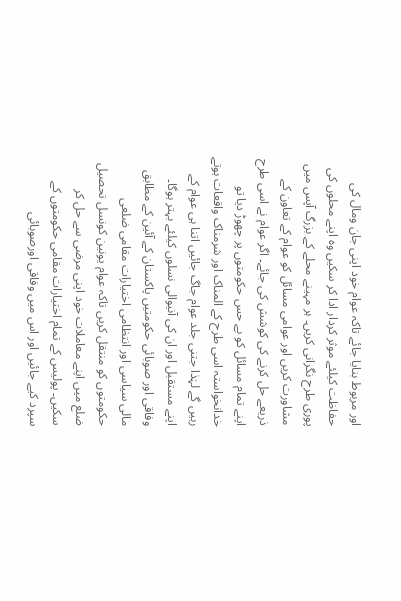اور مربوط بنایا جائے تاکہ عوام خود اپنی جان ومال کی حفاظت کیلئے موثر کردار ادا کر سکیں وہ اپنے محلوں کی پوری طرح نگرانی کریں۔ ہر مہینے محلے کے بزرگ آپس میں مشاورت کریں اور عوامی مسائل کو عوام کے تعاون کے ذریعے حل کرنے کی کوشش کی جائے۔ اگر عوام نے اسی طرح اپنے تمام مسائل کو بے حس حکومتوں پر چھوڑ دیا تو خدانخواستہ اسی طرح کے المناک اور شرمناک واقعات ہوتے رہیں گے لہٰذا جتنی جلد عوام جاگ جائیں اتنا ہی عوام کے اپنے مستقبل اور ان کی آنیوالی نسلوں کیلئے بہتر ہوگا۔ وفاقی اور صوبائی حکومتیں پاکستان کے آئین کے مطابق مالی سیاسی اور انتظامی اختیارات مقامی ضلعی حکومتوں کو منتقل کریں تاکہ عوام یونین کونسل تحصیل ضلع میں اپنے معاملات خود اپنی مرضی سے حل کر سکیں۔ پولیس کے تمام اختیارات مقامی حکومتوں کے سپرد کیے جائیں اور اس میں وفاقی اورصوبائی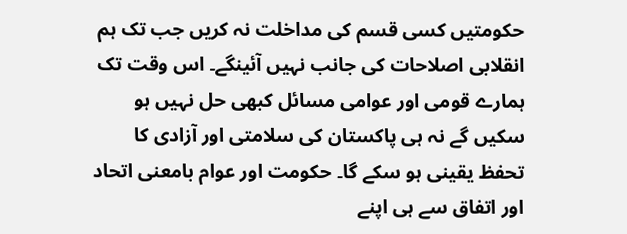حکومتیں کسی قسم کی مداخلت نہ کریں جب تک ہم انقلابی اصلاحات کی جانب نہیں آئینگے۔ اس وقت تک ہمارے قومی اور عوامی مسائل کبھی حل نہیں ہو سکیں گے نہ ہی پاکستان کی سلامتی اور آزادی کا تحفظ یقینی ہو سکے گا۔ حکومت اور عوام بامعنی اتحاد اور اتفاق سے ہی اپنے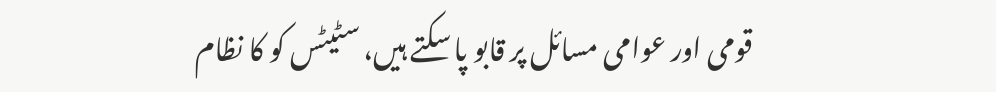قومی اور عوامی مسائل پر قابو پا سکتے ہیں، سٹیٹس کو کا نظام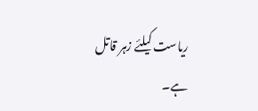ریاست کیلئے زہر قاتل ہے۔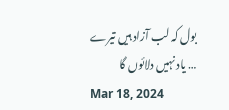بول کہ لب آزاد ہیں تیرے … یاد نہیں دلائوں گا
Mar 18, 2024